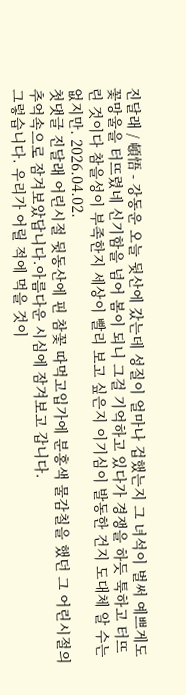진달래 / 頓悟 - 강동운 오늘 뒷산에 갔는데 성질이 얼마나 겁했는지 그 녀석이 벌써 예쁘게도 꽃망울을 터뜨렸네 신기함을 넘어 봄이 되니 그걸 기억하고 있다가 경쟁을 하듯 툭하고 터뜨린 것이다 참을성이 부족한지 세상이 빨리 보고 싶은지 이기심이 발동한 건지 도대체 알 수는 없지만. 2026.04.02.
첫댓글 진달래 어린시절 뒷동산에 핀 참꽃 따먹고입가에 분홍색 물감칠을 했던 그 어린시절의 추억속으로 잠겨보았답니다.아름다운 시심에 잠겨보고 갑니다.
그렇습니다. 우리가 어릴 적에 먹을 것이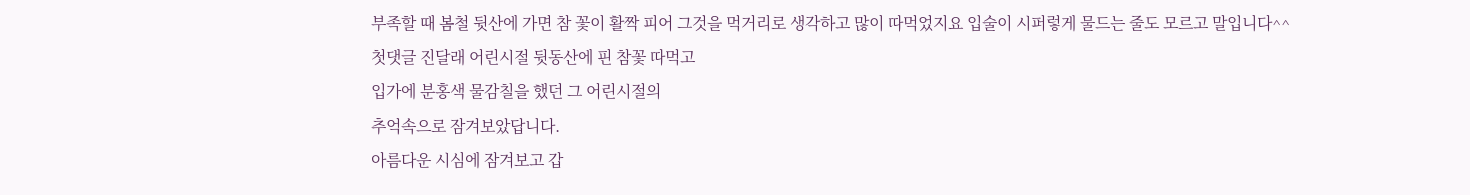부족할 때 봄철 뒷산에 가면 참 꽃이 활짝 피어 그것을 먹거리로 생각하고 많이 따먹었지요 입술이 시퍼렇게 물드는 줄도 모르고 말입니다^^
첫댓글 진달래 어린시절 뒷동산에 핀 참꽃 따먹고
입가에 분홍색 물감칠을 했던 그 어린시절의
추억속으로 잠겨보았답니다.
아름다운 시심에 잠겨보고 갑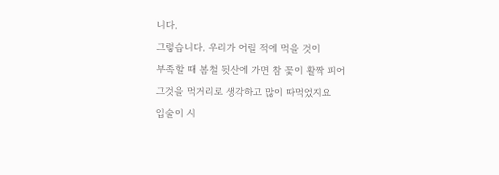니다.
그렇습니다. 우리가 어릴 적에 먹을 것이
부족할 때 봄철 뒷산에 가면 참 꽃이 활짝 피어
그것을 먹거리로 생각하고 많이 따먹었지요
입술이 시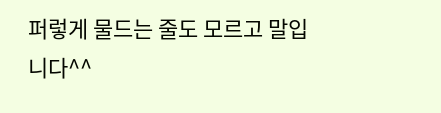퍼렇게 물드는 줄도 모르고 말입니다^^